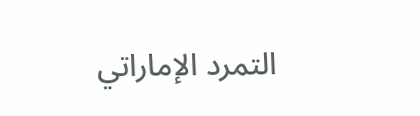التمرد الإماراتي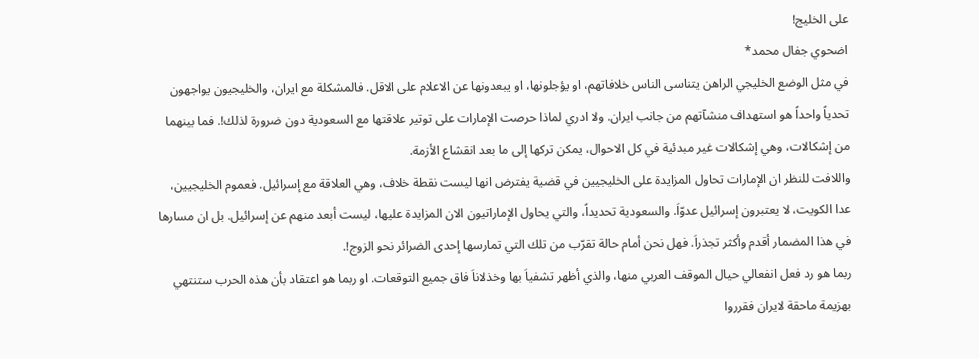على الخليج!
اضحوي جفال محمد*
في مثل الوضع الخليجي الراهن يتناسى الناس خلافاتهم، او يؤجلونها، او يبعدونها عن الاعلام على الاقل. فالمشكلة مع ايران، والخليجيون يواجهون تحدياً واحداً هو استهداف منشآتهم من جانب ايران. ولا ادري لماذا حرصت الإمارات على توتير علاقتها مع السعودية دون ضرورة لذلك!. فما بينهما من إشكالات، وهي إشكالات غير مبدئية في كل الاحوال، يمكن تركها إلى ما بعد انقشاع الأزمة.
واللافت للنظر ان الإمارات تحاول المزايدة على الخليجيين في قضية يفترض انها ليست نقطة خلاف، وهي العلاقة مع إسرائيل. فعموم الخليجيين، عدا الكويت، لا يعتبرون إسرائيل عدوّاَ. والسعودية تحديداً، والتي يحاول الإماراتيون الان المزايدة عليها، ليست أبعد منهم عن إسرائيل. بل ان مسارها في هذا المضمار أقدم وأكثر تجذراَ. فهل نحن أمام حالة تقرّب من تلك التي تمارسها إحدى الضرائر نحو الزوج!.
ربما هو رد فعل انفعالي حيال الموقف العربي منها، والذي أظهر تشفياَ بها وخذلاناَ فاق جميع التوقعات. او ربما هو اعتقاد بأن هذه الحرب ستنتهي بهزيمة ماحقة لايران فقرروا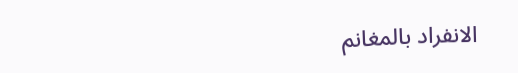الانفراد بالمغانم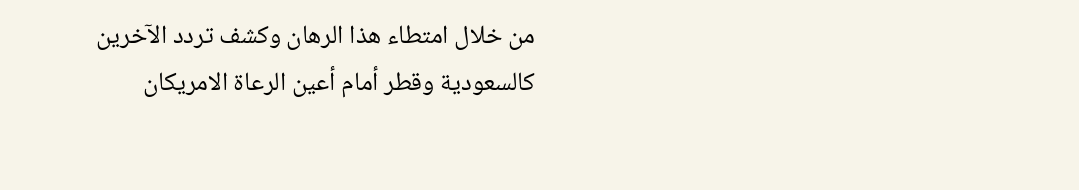من خلال امتطاء هذا الرهان وكشف تردد الآخرين كالسعودية وقطر أمام أعين الرعاة الامريكان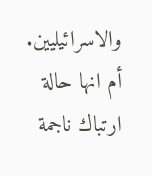والاسرائيليين. أم انها حالة ارتباك ناجمة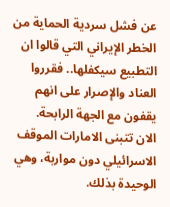عن فشل سردية الحماية من الخطر الإيراني التي قالوا ان التطبيع سيكفلها.. فقرروا العناد والإصرار على انهم يقفون مع الجهة الرابحة.
الان تتبنى الامارات الموقف الاسرائيلي دون مواربة، وهي الوحيدة بذلك.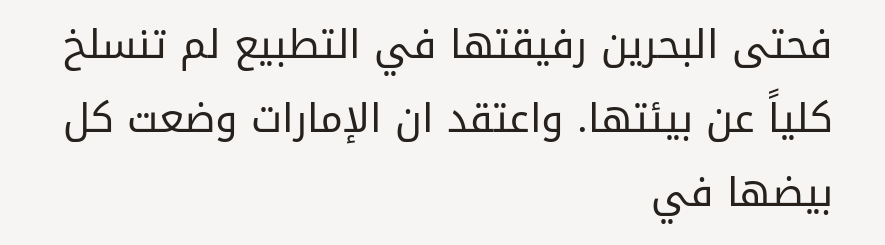فحتى البحرين رفيقتها في التطبيع لم تنسلخ كلياً عن بيئتها. واعتقد ان الإمارات وضعت كل بيضها في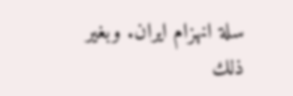سلة انهزام ايران. وبغير ذلك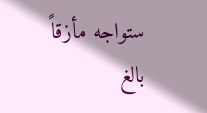ستواجه مأزقاً بالغ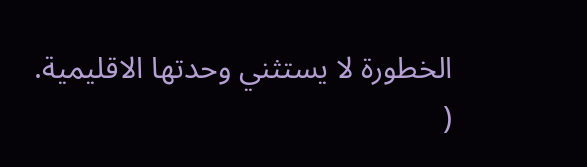الخطورة لا يستثني وحدتها الاقليمية.
(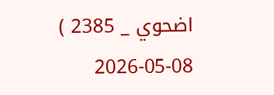اضحوي _ 2385 )
2026-05-08